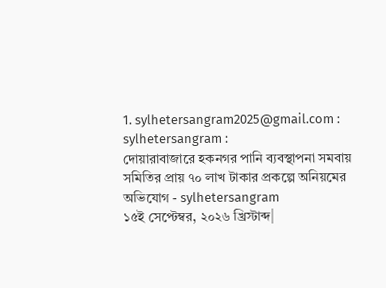1. sylhetersangram2025@gmail.com : sylhetersangram :
দোয়ারাবাজারে হকনগর পানি ব্যবস্থাপনা সমবায় সমিতির প্রায় ৭০ লাখ টাকার প্রকল্পে অনিয়মের অভিযোগ - sylhetersangram
১৫ই সেপ্টেম্বর, ২০২৬ খ্রিস্টাব্দ|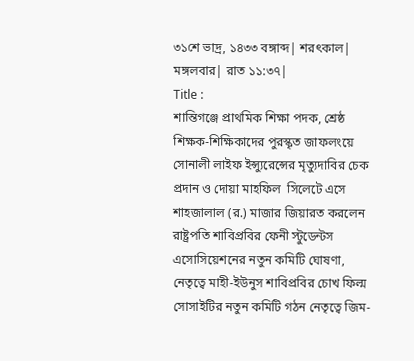৩১শে ভাদ্র, ১৪৩৩ বঙ্গাব্দ| শরৎকাল| মঙ্গলবার| রাত ১১:৩৭|
Title :
শান্তিগঞ্জে প্রাথমিক শিক্ষা পদক, শ্রেষ্ঠ শিক্ষক-শিক্ষিকাদের পুরস্কৃত জাফলংয়ে সোনালী লাইফ ইন্স্যুরেন্সের মৃত্যুদাবির চেক প্রদান ও দোয়া মাহফিল  সিলেটে এসে শাহজালাল (র.) মাজার জিয়ারত করলেন রাষ্ট্রপতি শাবিপ্রবির ফেনী স্টুডেন্টস এসোসিয়েশনের নতুন কমিটি ঘোষণা, নেতৃত্বে মাহী-ইউনুস শাবিপ্রবির চোখ ফিল্ম সোসাইটির নতুন কমিটি গঠন নেতৃত্বে জিম-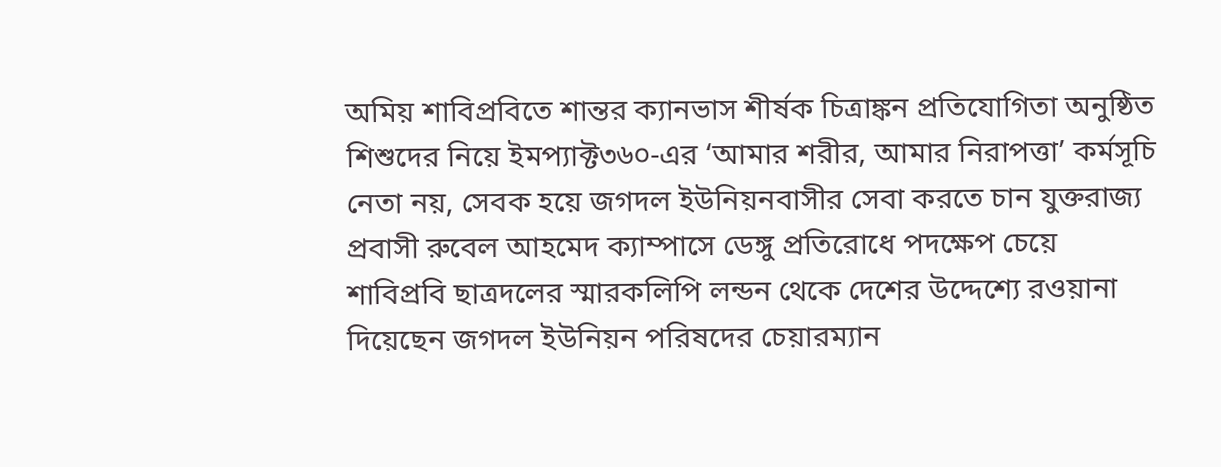অমিয় শাবিপ্রবিতে শান্তর ক্যানভাস শীর্ষক চিত্রাঙ্কন প্রতিযোগিতা অনুষ্ঠিত শিশুদের নিয়ে ইমপ্যাক্ট৩৬০-এর ‘আমার শরীর, আমার নিরাপত্তা’ কর্মসূচি নেতা নয়, সেবক হয়ে জগদল ইউনিয়নবাসীর সেবা করতে চান যুক্তরাজ্য প্রবাসী রুবেল আহমেদ ক্যাম্পাসে ডেঙ্গু প্রতিরোধে পদক্ষেপ চেয়ে শাবিপ্রবি ছাত্রদলের স্মারকলিপি লন্ডন থেকে দেশের উদ্দেশ্যে রওয়ানা দিয়েছেন জগদল ইউনিয়ন পরিষদের চেয়ারম্যান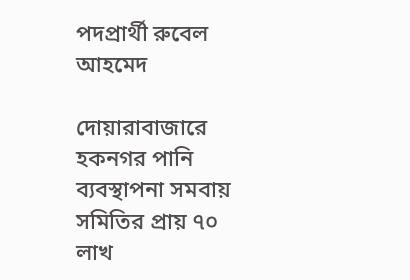পদপ্রার্থী রুবেল আহমেদ

দোয়ারাবাজারে হকনগর পানি ব্যবস্থাপনা সমবায় সমিতির প্রায় ৭০ লাখ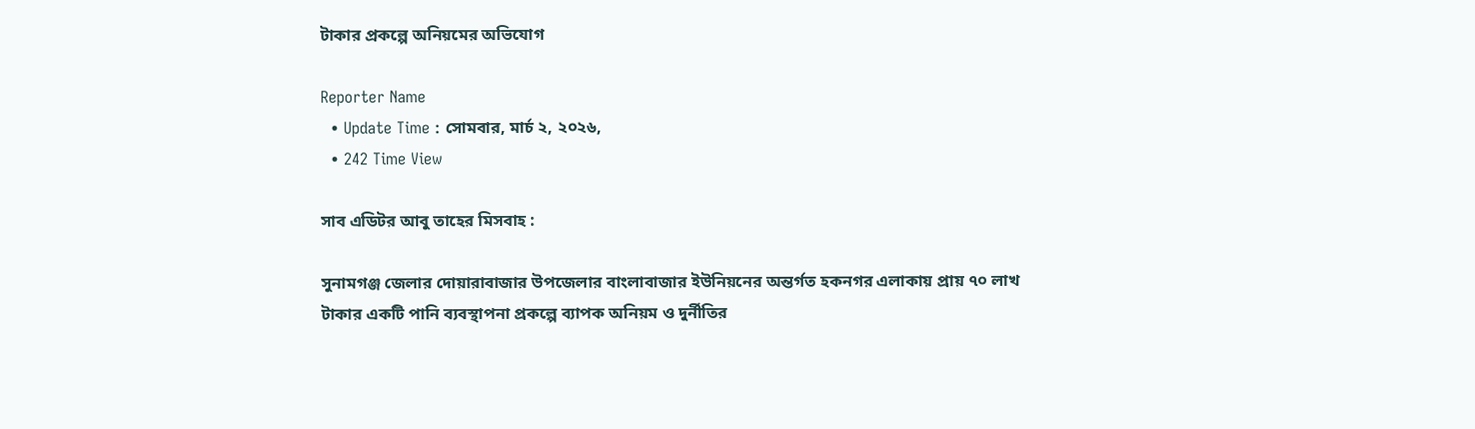টাকার প্রকল্পে অনিয়মের অভিযোগ

Reporter Name
  • Update Time : সোমবার, মার্চ ২, ২০২৬,
  • 242 Time View

সাব এডিটর আবু তাহের মিসবাহ :

সুনামগঞ্জ জেলার দোয়ারাবাজার উপজেলার বাংলাবাজার ইউনিয়নের অন্তর্গত হকনগর এলাকায় প্রায় ৭০ লাখ টাকার একটি পানি ব্যবস্থাপনা প্রকল্পে ব্যাপক অনিয়ম ও দুর্নীতির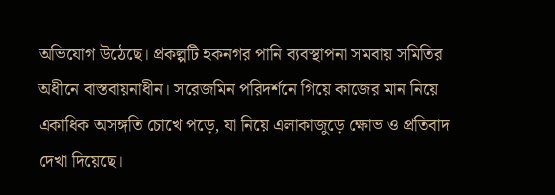অভিযোগ উঠেছে। প্রকল্পটি হকনগর পানি ব্যবস্থাপনা সমবায় সমিতির অধীনে বাস্তবায়নাধীন। সরেজমিন পরিদর্শনে গিয়ে কাজের মান নিয়ে একাধিক অসঙ্গতি চোখে পড়ে, যা নিয়ে এলাকাজুড়ে ক্ষোভ ও প্রতিবাদ দেখা দিয়েছে।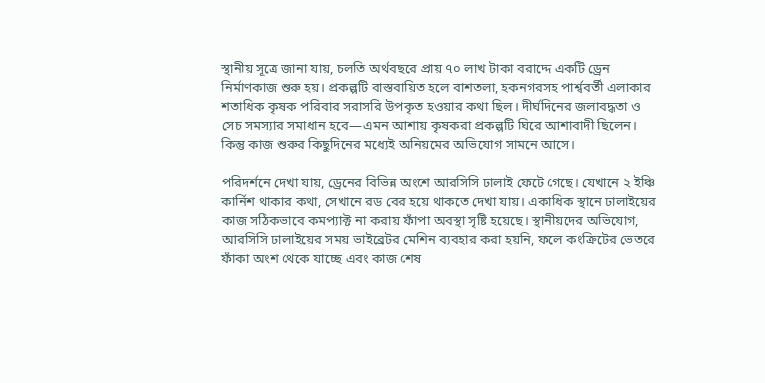স্থানীয় সূত্রে জানা যায়, চলতি অর্থবছরে প্রায় ৭০ লাখ টাকা বরাদ্দে একটি ড্রেন নির্মাণকাজ শুরু হয়। প্রকল্পটি বাস্তবায়িত হলে বাশতলা, হকনগরসহ পার্শ্ববর্তী এলাকার শতাধিক কৃষক পরিবার সরাসরি উপকৃত হওয়ার কথা ছিল। দীর্ঘদিনের জলাবদ্ধতা ও সেচ সমস্যার সমাধান হবে—এমন আশায় কৃষকরা প্রকল্পটি ঘিরে আশাবাদী ছিলেন। কিন্তু কাজ শুরুর কিছুদিনের মধ্যেই অনিয়মের অভিযোগ সামনে আসে।

পরিদর্শনে দেখা যায়, ড্রেনের বিভিন্ন অংশে আরসিসি ঢালাই ফেটে গেছে। যেখানে ২ ইঞ্চি কার্নিশ থাকার কথা, সেখানে রড বের হয়ে থাকতে দেখা যায়। একাধিক স্থানে ঢালাইয়ের কাজ সঠিকভাবে কমপ্যাক্ট না করায় ফাঁপা অবস্থা সৃষ্টি হয়েছে। স্থানীয়দের অভিযোগ, আরসিসি ঢালাইয়ের সময় ভাইব্রেটর মেশিন ব্যবহার করা হয়নি, ফলে কংক্রিটের ভেতরে ফাঁকা অংশ থেকে যাচ্ছে এবং কাজ শেষ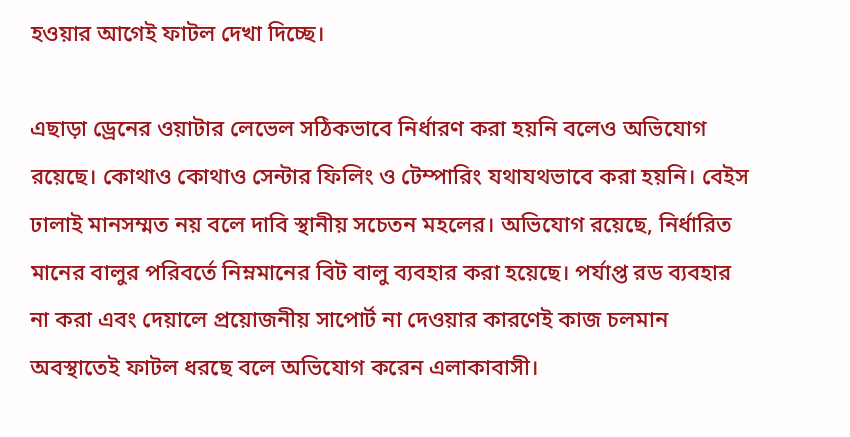হওয়ার আগেই ফাটল দেখা দিচ্ছে।

এছাড়া ড্রেনের ওয়াটার লেভেল সঠিকভাবে নির্ধারণ করা হয়নি বলেও অভিযোগ রয়েছে। কোথাও কোথাও সেন্টার ফিলিং ও টেম্পারিং যথাযথভাবে করা হয়নি। বেইস ঢালাই মানসম্মত নয় বলে দাবি স্থানীয় সচেতন মহলের। অভিযোগ রয়েছে, নির্ধারিত মানের বালুর পরিবর্তে নিম্নমানের বিট বালু ব্যবহার করা হয়েছে। পর্যাপ্ত রড ব্যবহার না করা এবং দেয়ালে প্রয়োজনীয় সাপোর্ট না দেওয়ার কারণেই কাজ চলমান অবস্থাতেই ফাটল ধরছে বলে অভিযোগ করেন এলাকাবাসী।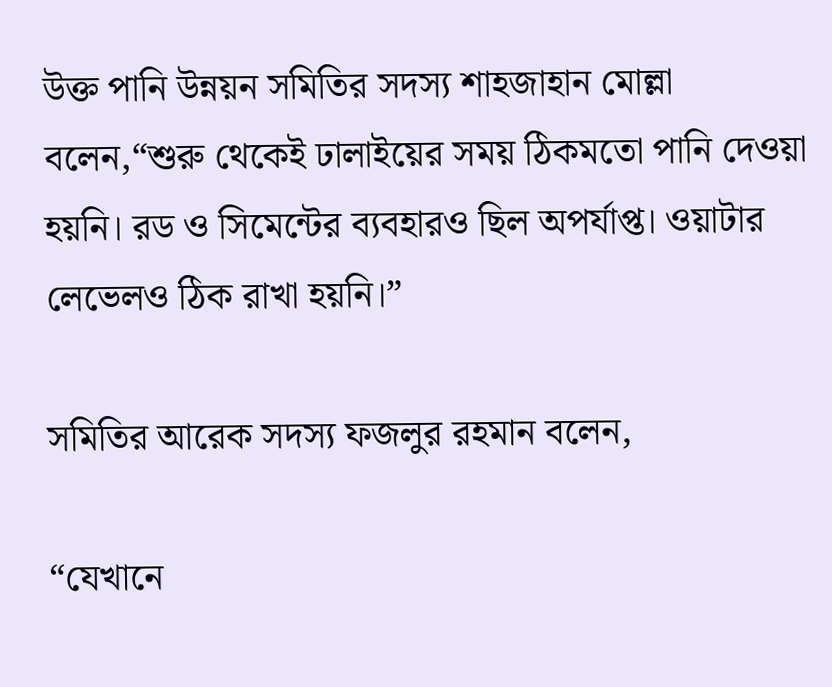উক্ত পানি উন্নয়ন সমিতির সদস্য শাহজাহান মোল্লা বলেন,“শুরু থেকেই ঢালাইয়ের সময় ঠিকমতো পানি দেওয়া হয়নি। রড ও সিমেন্টের ব্যবহারও ছিল অপর্যাপ্ত। ওয়াটার লেভেলও ঠিক রাখা হয়নি।”

সমিতির আরেক সদস্য ফজলুর রহমান বলেন,

“যেখানে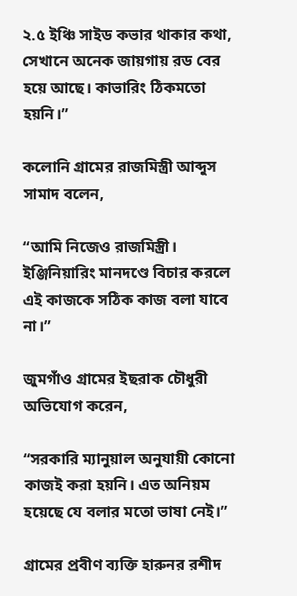২.৫ ইঞ্চি সাইড কভার থাকার কথা, সেখানে অনেক জায়গায় রড বের হয়ে আছে। কাভারিং ঠিকমতো হয়নি।”

কলোনি গ্রামের রাজমিস্ত্রী আব্দুস সামাদ বলেন,

“আমি নিজেও রাজমিস্ত্রী। ইঞ্জিনিয়ারিং মানদণ্ডে বিচার করলে এই কাজকে সঠিক কাজ বলা যাবে না।”

জুমগাঁও গ্রামের ইছরাক চৌধুরী অভিযোগ করেন,

“সরকারি ম্যানুয়াল অনুযায়ী কোনো কাজই করা হয়নি। এত অনিয়ম হয়েছে যে বলার মতো ভাষা নেই।”

গ্রামের প্রবীণ ব্যক্তি হারুনর রশীদ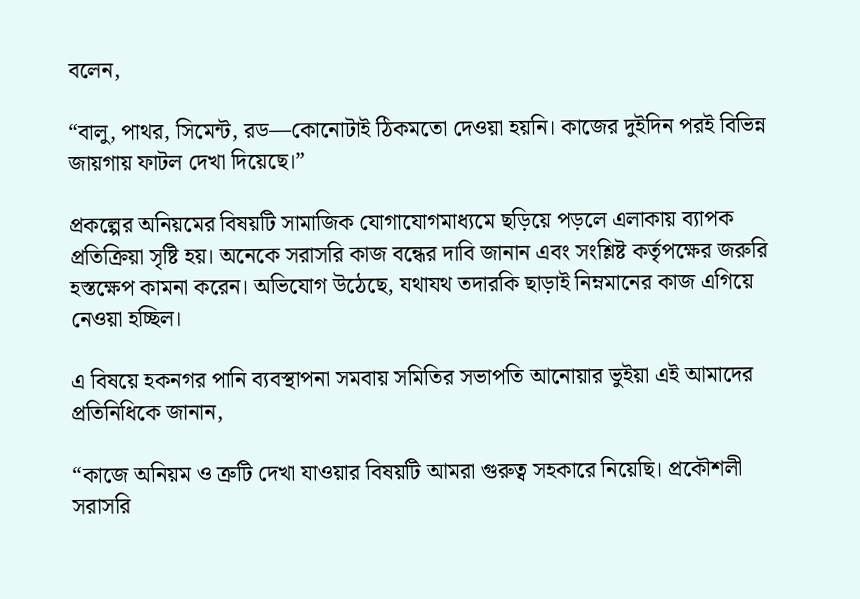বলেন,

“বালু, পাথর, সিমেন্ট, রড—কোনোটাই ঠিকমতো দেওয়া হয়নি। কাজের দুইদিন পরই বিভিন্ন জায়গায় ফাটল দেখা দিয়েছে।”

প্রকল্পের অনিয়মের বিষয়টি সামাজিক যোগাযোগমাধ্যমে ছড়িয়ে পড়লে এলাকায় ব্যাপক প্রতিক্রিয়া সৃষ্টি হয়। অনেকে সরাসরি কাজ বন্ধের দাবি জানান এবং সংশ্লিষ্ট কর্তৃপক্ষের জরুরি হস্তক্ষেপ কামনা করেন। অভিযোগ উঠেছে, যথাযথ তদারকি ছাড়াই নিম্নমানের কাজ এগিয়ে নেওয়া হচ্ছিল।

এ বিষয়ে হকনগর পানি ব্যবস্থাপনা সমবায় সমিতির সভাপতি আনোয়ার ভুইয়া এই আমাদের প্রতিনিধিকে জানান,

“কাজে অনিয়ম ও ত্রুটি দেখা যাওয়ার বিষয়টি আমরা গুরুত্ব সহকারে নিয়েছি। প্রকৌশলী সরাসরি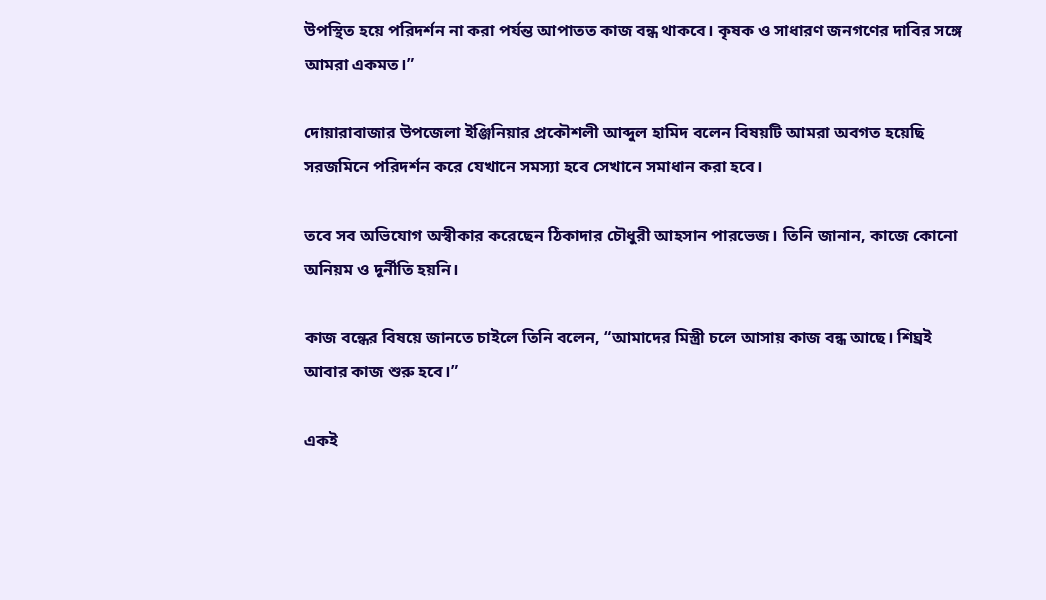উপস্থিত হয়ে পরিদর্শন না করা পর্যন্ত আপাতত কাজ বন্ধ থাকবে। কৃষক ও সাধারণ জনগণের দাবির সঙ্গে আমরা একমত।”

দোয়ারাবাজার উপজেলা ইঞ্জিনিয়ার প্রকৌশলী আব্দুল হামিদ বলেন বিষয়টি আমরা অবগত হয়েছি সরজমিনে পরিদর্শন করে যেখানে সমস্যা হবে সেখানে সমাধান করা হবে।

তবে সব অভিযোগ অস্বীকার করেছেন ঠিকাদার চৌধুরী আহসান পারভেজ। তিনি জানান, কাজে কোনো অনিয়ম ও দূর্নীতি হয়নি।

কাজ বন্ধের বিষয়ে জানতে চাইলে তিনি বলেন, “আমাদের মিস্ত্রী চলে আসায় কাজ বন্ধ আছে। শিঘ্রই আবার কাজ শুরু হবে।”

একই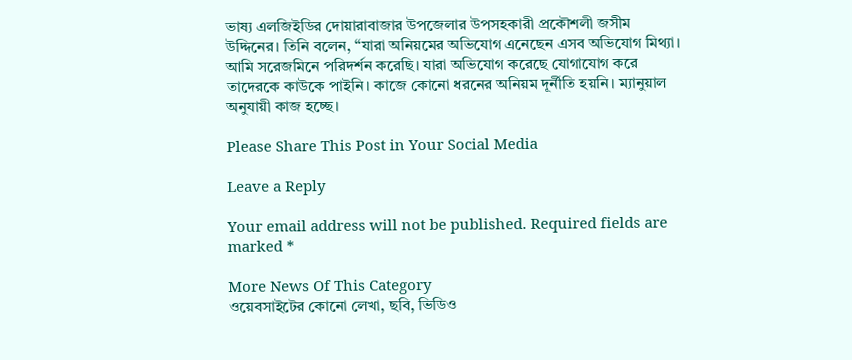ভাষ্য এলজিইডির দোয়ারাবাজার উপজেলার উপসহকারী প্রকৌশলী জসীম উদ্দিনের। তিনি বলেন, “যারা অনিয়মের অভিযোগ এনেছেন এসব অভিযোগ মিথ্যা। আমি সরেজমিনে পরিদর্শন করেছি। যারা অভিযোগ করেছে যোগাযোগ করে তাদেরকে কাউকে পাইনি। কাজে কোনো ধরনের অনিয়ম দূর্নীতি হয়নি। ম্যানুয়াল অনুযায়ী কাজ হচ্ছে।

Please Share This Post in Your Social Media

Leave a Reply

Your email address will not be published. Required fields are marked *

More News Of This Category
ওয়েবসাইটের কোনো লেখা, ছবি, ভিডিও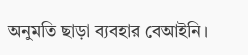অনুমতি ছাড়া ব্যবহার বেআইনি।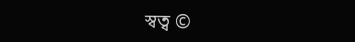স্বত্ব ©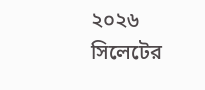২০২৬ সিলেটের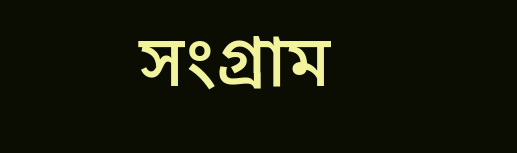সংগ্রাম